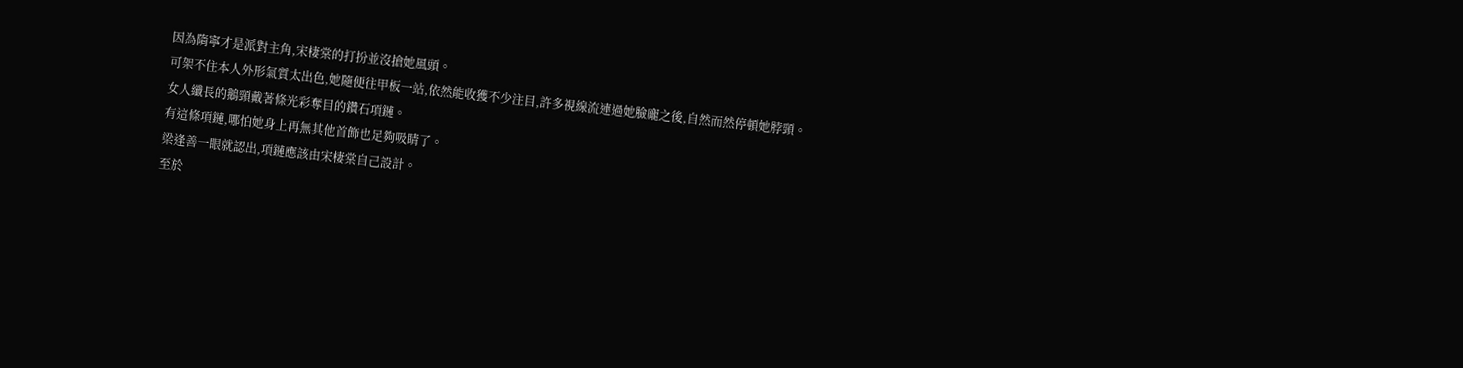因為隋寧才是派對主角,宋棲棠的打扮並沒搶她風頭。
可架不住本人外形氣質太出色,她隨便往甲板一站,依然能收獲不少注目,許多視線流連過她臉龐之後,自然而然停頓她脖頸。
女人纖長的鵝頸戴著條光彩奪目的鑽石項鏈。
有這條項鏈,哪怕她身上再無其他首飾也足夠吸睛了。
梁逢善一眼就認出,項鏈應該由宋棲棠自己設計。
至於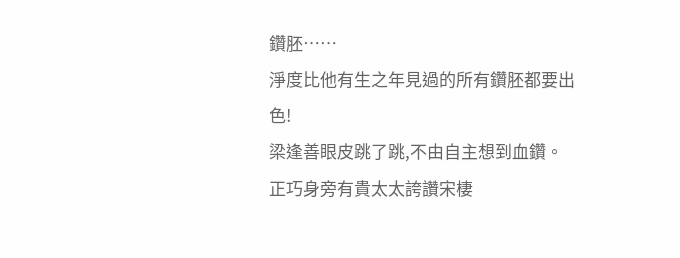鑽胚……
淨度比他有生之年見過的所有鑽胚都要出色!
梁逢善眼皮跳了跳,不由自主想到血鑽。
正巧身旁有貴太太誇讚宋棲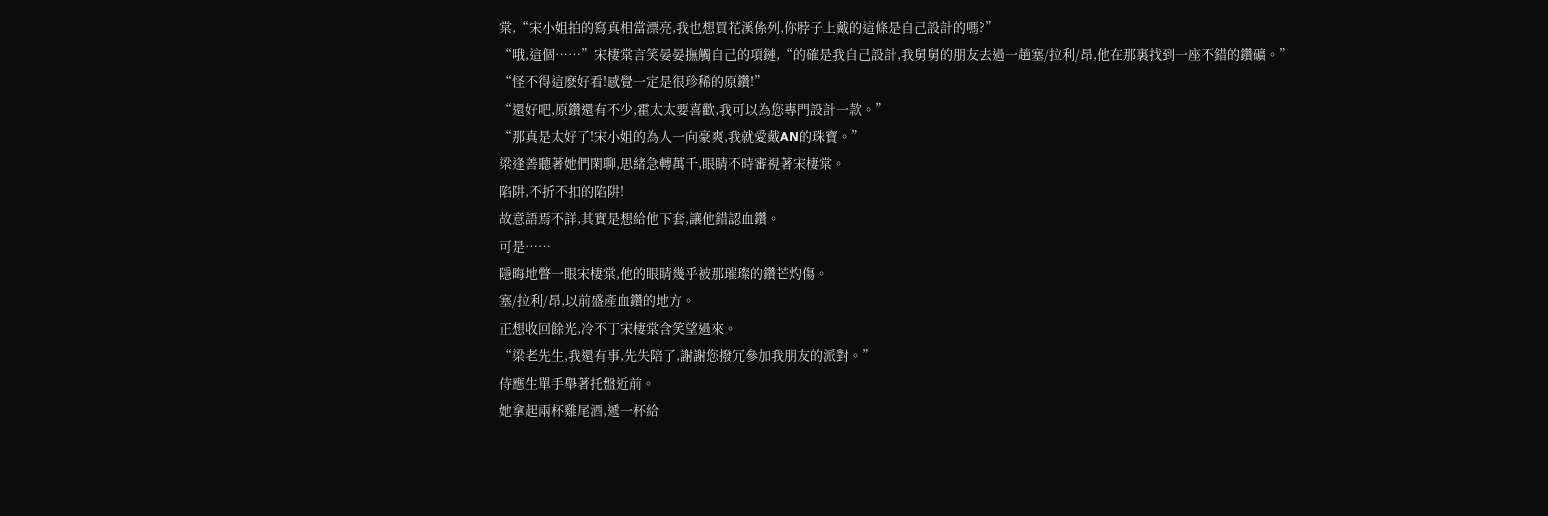棠,“宋小姐拍的寫真相當漂亮,我也想買花溪係列,你脖子上戴的這條是自己設計的嗎?”
“哦,這個……”宋棲棠言笑晏晏撫觸自己的項鏈,“的確是我自己設計,我舅舅的朋友去過一趟塞/拉利/昂,他在那裏找到一座不錯的鑽礦。”
“怪不得這麽好看!感覺一定是很珍稀的原鑽!”
“還好吧,原鑽還有不少,霍太太要喜歡,我可以為您專門設計一款。”
“那真是太好了!宋小姐的為人一向豪爽,我就愛戴AN的珠寶。”
梁逢善聽著她們閑聊,思緒急轉萬千,眼睛不時審視著宋棲棠。
陷阱,不折不扣的陷阱!
故意語焉不詳,其實是想給他下套,讓他錯認血鑽。
可是……
隱晦地瞥一眼宋棲棠,他的眼睛幾乎被那璀璨的鑽芒灼傷。
塞/拉利/昂,以前盛產血鑽的地方。
正想收回餘光,冷不丁宋棲棠含笑望過來。
“梁老先生,我還有事,先失陪了,謝謝您撥冗參加我朋友的派對。”
侍應生單手舉著托盤近前。
她拿起兩杯雞尾酒,遞一杯給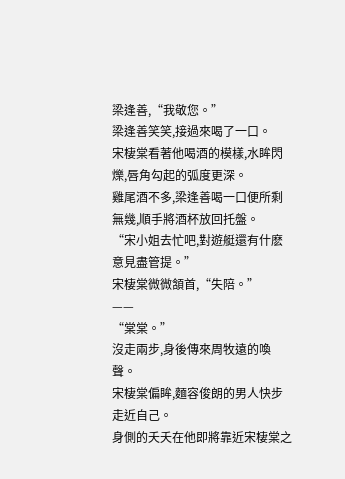梁逢善,“我敬您。”
梁逢善笑笑,接過來喝了一口。
宋棲棠看著他喝酒的模樣,水眸閃爍,唇角勾起的弧度更深。
雞尾酒不多,梁逢善喝一口便所剩無幾,順手將酒杯放回托盤。
“宋小姐去忙吧,對遊艇還有什麽意見盡管提。”
宋棲棠微微頷首,“失陪。”
——
“棠棠。”
沒走兩步,身後傳來周牧遠的喚聲。
宋棲棠偏眸,麵容俊朗的男人快步走近自己。
身側的夭夭在他即將靠近宋棲棠之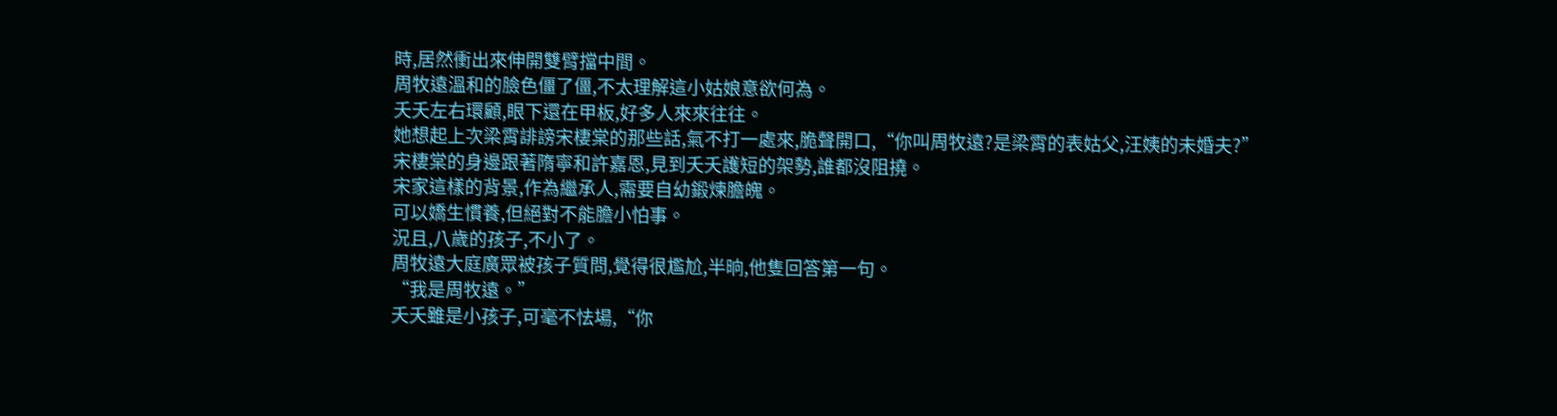時,居然衝出來伸開雙臂擋中間。
周牧遠溫和的臉色僵了僵,不太理解這小姑娘意欲何為。
夭夭左右環顧,眼下還在甲板,好多人來來往往。
她想起上次梁霄誹謗宋棲棠的那些話,氣不打一處來,脆聲開口,“你叫周牧遠?是梁霄的表姑父,汪姨的未婚夫?”
宋棲棠的身邊跟著隋寧和許嘉恩,見到夭夭護短的架勢,誰都沒阻撓。
宋家這樣的背景,作為繼承人,需要自幼鍛煉膽魄。
可以嬌生慣養,但絕對不能膽小怕事。
況且,八歲的孩子,不小了。
周牧遠大庭廣眾被孩子質問,覺得很尷尬,半晌,他隻回答第一句。
“我是周牧遠。”
夭夭雖是小孩子,可毫不怯場,“你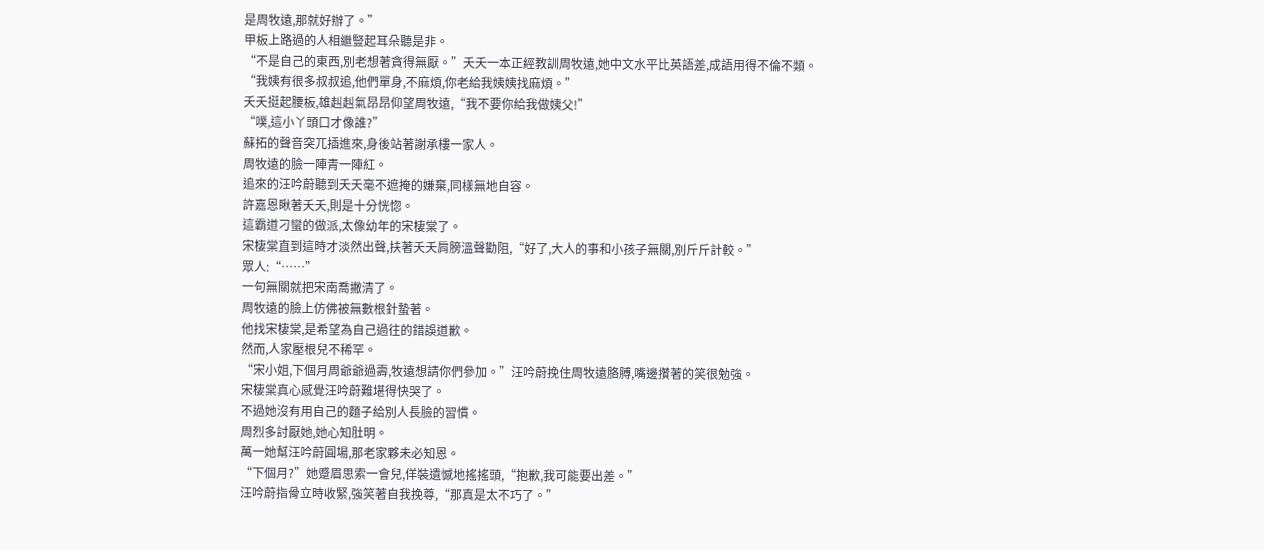是周牧遠,那就好辦了。”
甲板上路過的人相繼豎起耳朵聽是非。
“不是自己的東西,別老想著貪得無厭。”夭夭一本正經教訓周牧遠,她中文水平比英語差,成語用得不倫不類。
“我姨有很多叔叔追,他們單身,不麻煩,你老給我姨姨找麻煩。”
夭夭挺起腰板,雄赳赳氣昂昂仰望周牧遠,“我不要你給我做姨父!”
“噗,這小丫頭口才像誰?”
蘇拓的聲音突兀插進來,身後站著謝承樓一家人。
周牧遠的臉一陣青一陣紅。
追來的汪吟蔚聽到夭夭毫不遮掩的嫌棄,同樣無地自容。
許嘉恩瞅著夭夭,則是十分恍惚。
這霸道刁蠻的做派,太像幼年的宋棲棠了。
宋棲棠直到這時才淡然出聲,扶著夭夭肩膀溫聲勸阻,“好了,大人的事和小孩子無關,別斤斤計較。”
眾人:“……”
一句無關就把宋南喬撇清了。
周牧遠的臉上仿佛被無數根針蟄著。
他找宋棲棠,是希望為自己過往的錯誤道歉。
然而,人家壓根兒不稀罕。
“宋小姐,下個月周爺爺過壽,牧遠想請你們參加。”汪吟蔚挽住周牧遠胳膊,嘴邊攢著的笑很勉強。
宋棲棠真心感覺汪吟蔚難堪得快哭了。
不過她沒有用自己的麵子給別人長臉的習慣。
周烈多討厭她,她心知肚明。
萬一她幫汪吟蔚圓場,那老家夥未必知恩。
“下個月?”她蹙眉思索一會兒,佯裝遺憾地搖搖頭,“抱歉,我可能要出差。”
汪吟蔚指骨立時收緊,強笑著自我挽尊,“那真是太不巧了。”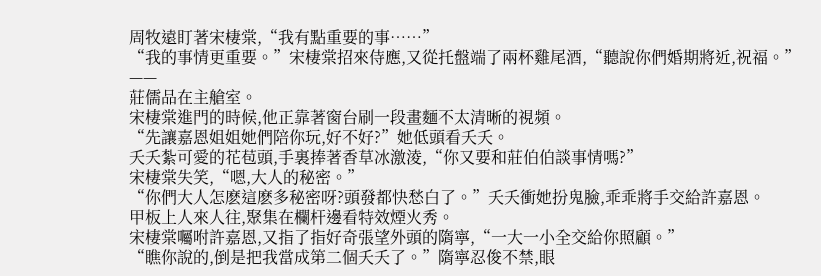周牧遠盯著宋棲棠,“我有點重要的事……”
“我的事情更重要。”宋棲棠招來侍應,又從托盤端了兩杯雞尾酒,“聽說你們婚期將近,祝福。”
——
莊儒品在主艙室。
宋棲棠進門的時候,他正靠著窗台刷一段畫麵不太清晰的視頻。
“先讓嘉恩姐姐她們陪你玩,好不好?”她低頭看夭夭。
夭夭紮可愛的花苞頭,手裏捧著香草冰激淩,“你又要和莊伯伯談事情嗎?”
宋棲棠失笑,“嗯,大人的秘密。”
“你們大人怎麽這麽多秘密呀?頭發都快愁白了。”夭夭衝她扮鬼臉,乖乖將手交給許嘉恩。
甲板上人來人往,聚集在欄杆邊看特效煙火秀。
宋棲棠囑咐許嘉恩,又指了指好奇張望外頭的隋寧,“一大一小全交給你照顧。”
“瞧你說的,倒是把我當成第二個夭夭了。”隋寧忍俊不禁,眼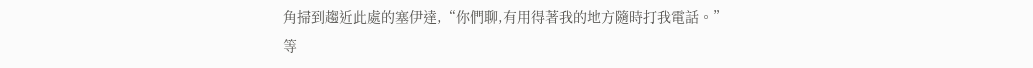角掃到趨近此處的塞伊達,“你們聊,有用得著我的地方隨時打我電話。”
等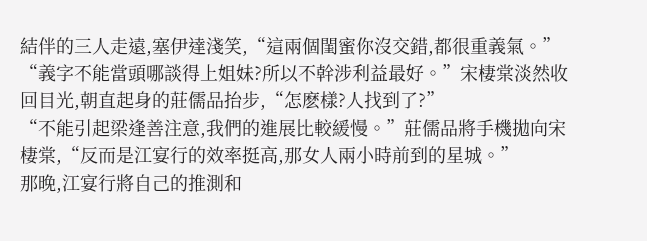結伴的三人走遠,塞伊達淺笑,“這兩個閨蜜你沒交錯,都很重義氣。”
“義字不能當頭哪談得上姐妹?所以不幹涉利益最好。”宋棲棠淡然收回目光,朝直起身的莊儒品抬步,“怎麽樣?人找到了?”
“不能引起梁逢善注意,我們的進展比較緩慢。”莊儒品將手機拋向宋棲棠,“反而是江宴行的效率挺高,那女人兩小時前到的星城。”
那晚,江宴行將自己的推測和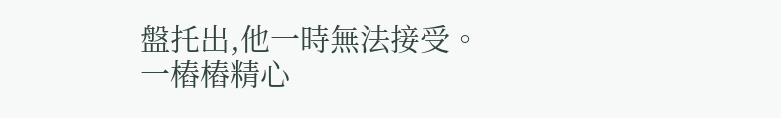盤托出,他一時無法接受。
一樁樁精心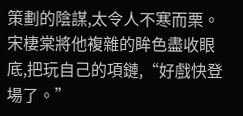策劃的陰謀,太令人不寒而栗。
宋棲棠將他複雜的眸色盡收眼底,把玩自己的項鏈,“好戲快登場了。”